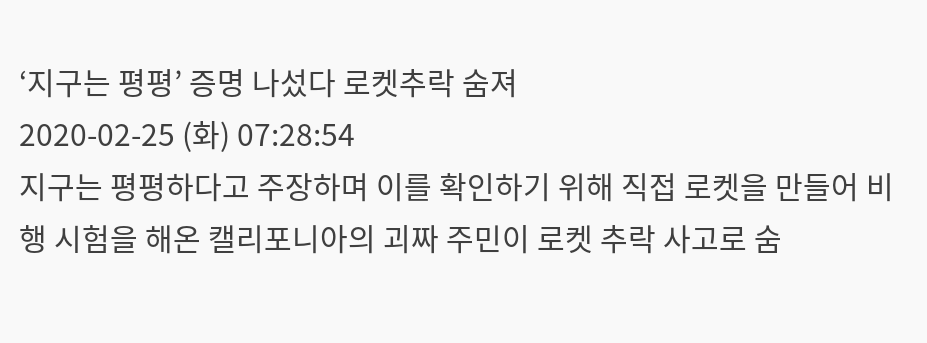‘지구는 평평’ 증명 나섰다 로켓추락 숨져
2020-02-25 (화) 07:28:54
지구는 평평하다고 주장하며 이를 확인하기 위해 직접 로켓을 만들어 비행 시험을 해온 캘리포니아의 괴짜 주민이 로켓 추락 사고로 숨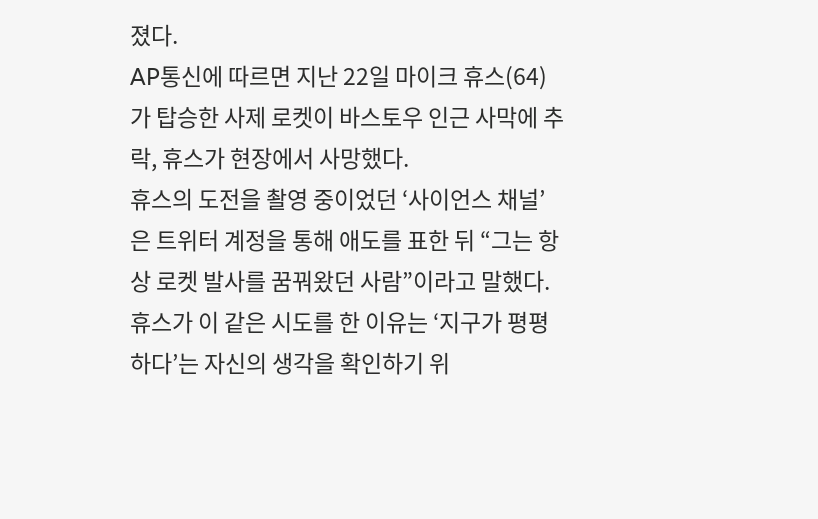졌다.
AP통신에 따르면 지난 22일 마이크 휴스(64)가 탑승한 사제 로켓이 바스토우 인근 사막에 추락, 휴스가 현장에서 사망했다.
휴스의 도전을 촬영 중이었던 ‘사이언스 채널’은 트위터 계정을 통해 애도를 표한 뒤 “그는 항상 로켓 발사를 꿈꿔왔던 사람”이라고 말했다. 휴스가 이 같은 시도를 한 이유는 ‘지구가 평평하다’는 자신의 생각을 확인하기 위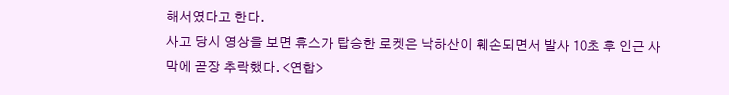해서였다고 한다.
사고 당시 영상을 보면 휴스가 탑승한 로켓은 낙하산이 훼손되면서 발사 10초 후 인근 사막에 곧장 추락했다. <연합>